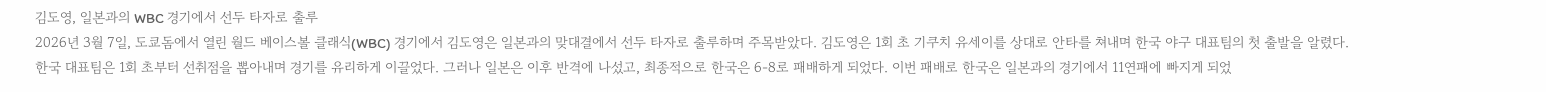김도영, 일본과의 WBC 경기에서 선두 타자로 출루
2026년 3월 7일, 도쿄돔에서 열린 월드 베이스볼 클래식(WBC) 경기에서 김도영은 일본과의 맞대결에서 선두 타자로 출루하며 주목받았다. 김도영은 1회 초 기쿠치 유세이를 상대로 안타를 쳐내며 한국 야구 대표팀의 첫 출발을 알렸다.
한국 대표팀은 1회 초부터 선취점을 뽑아내며 경기를 유리하게 이끌었다. 그러나 일본은 이후 반격에 나섰고, 최종적으로 한국은 6-8로 패배하게 되었다. 이번 패배로 한국은 일본과의 경기에서 11연패에 빠지게 되었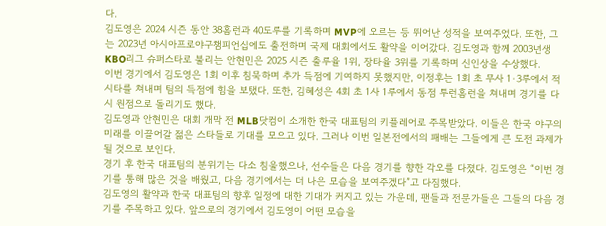다.
김도영은 2024 시즌 동안 38홈런과 40도루를 기록하며 MVP에 오르는 등 뛰어난 성적을 보여주었다. 또한, 그는 2023년 아시아프로야구챔피언십에도 출전하며 국제 대회에서도 활약을 이어갔다. 김도영과 함께 2003년생 KBO리그 슈퍼스타로 불리는 안현민은 2025 시즌 출루율 1위, 장타율 3위를 기록하며 신인상을 수상했다.
이번 경기에서 김도영은 1회 이후 침묵하며 추가 득점에 기여하지 못했지만, 이정후는 1회 초 무사 1·3루에서 적시타를 쳐내며 팀의 득점에 힘을 보탰다. 또한, 김혜성은 4회 초 1사 1루에서 동점 투런홈런을 쳐내며 경기를 다시 원점으로 돌리기도 했다.
김도영과 안현민은 대회 개막 전 MLB닷컴이 소개한 한국 대표팀의 키플레어로 주목받았다. 이들은 한국 야구의 미래를 이끌어갈 젊은 스타들로 기대를 모으고 있다. 그러나 이번 일본전에서의 패배는 그들에게 큰 도전 과제가 될 것으로 보인다.
경기 후 한국 대표팀의 분위기는 다소 침울했으나, 선수들은 다음 경기를 향한 각오를 다졌다. 김도영은 “이번 경기를 통해 많은 것을 배웠고, 다음 경기에서는 더 나은 모습을 보여주겠다”고 다짐했다.
김도영의 활약과 한국 대표팀의 향후 일정에 대한 기대가 커지고 있는 가운데, 팬들과 전문가들은 그들의 다음 경기를 주목하고 있다. 앞으로의 경기에서 김도영이 어떤 모습을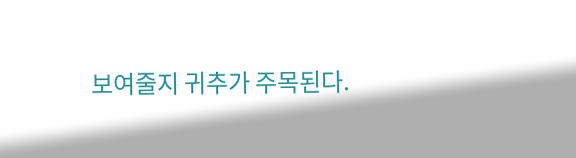보여줄지 귀추가 주목된다.